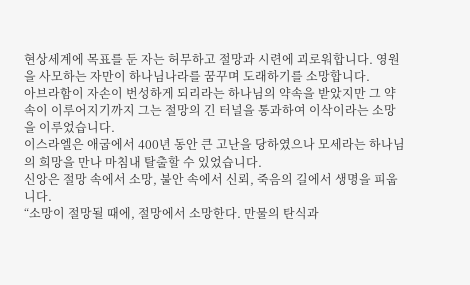현상세계에 목표를 둔 자는 허무하고 절망과 시련에 괴로워합니다. 영원을 사모하는 자만이 하나님나라를 꿈꾸며 도래하기를 소망합니다.
아브라함이 자손이 번성하게 되리라는 하나님의 약속을 받았지만 그 약속이 이루어지기까지 그는 절망의 긴 터널을 통과하여 이삭이라는 소망을 이루었습니다.
이스라엘은 애굽에서 400년 동안 큰 고난을 당하였으나 모세라는 하나님의 희망을 만나 마침내 탈출할 수 있었습니다.
신앙은 절망 속에서 소망, 불안 속에서 신뢰, 죽음의 길에서 생명을 피웁니다.
“소망이 절망될 때에, 절망에서 소망한다. 만물의 탄식과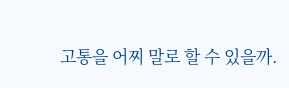고통을 어찌 말로 할 수 있을까.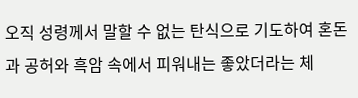오직 성령께서 말할 수 없는 탄식으로 기도하여 혼돈과 공허와 흑암 속에서 피워내는 좋았더라는 체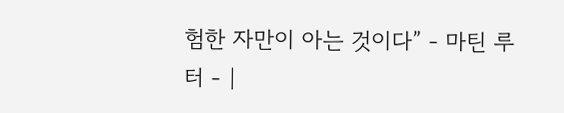험한 자만이 아는 것이다” - 마틴 루터 - |